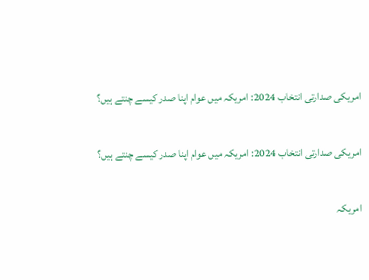امریکی صدارتی انتخاب 2024: امریکہ میں عوام اپنا صدر کیسے چنتے ہیں؟

امریکی صدارتی انتخاب 2024: امریکہ میں عوام اپنا صدر کیسے چنتے ہیں؟

امریکہ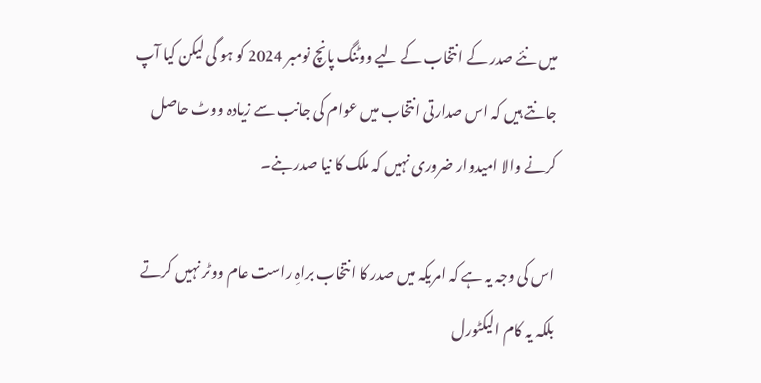میں نئے صدر کے انتخاب کے لیے ووٹنگ پانچ نومبر 2024 کو ہو گی لیکن کیا آپ جانتے ہیں کہ اس صدارتی انتخاب میں عوام کی جانب سے زیادہ ووٹ حاصل کرنے والا امیدوار ضروری نہیں کہ ملک کا نیا صدر بنے۔

اس کی وجہ یہ ہے کہ امریکہ میں صدر کا انتخاب براہِ راست عام ووٹر نہیں کرتے بلکہ یہ کام الیکٹورل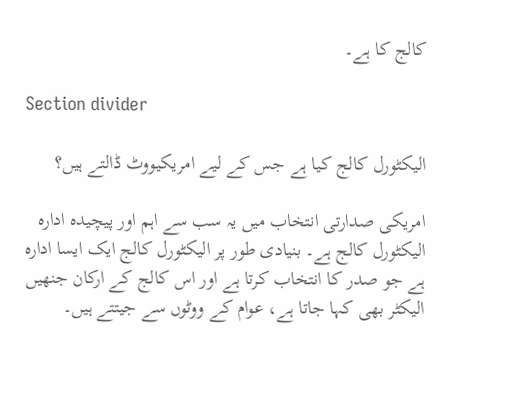کالج کا ہے۔

Section divider

الیکٹورل کالج کیا ہے جس کے لیے امریکیووٹ ڈالتے ہیں؟

امریکی صدارتی انتخاب میں یہ سب سے اہم اور پیچیدہ ادارہ الیکٹورل کالج ہے۔ بنیادی طور پر الیکٹورل کالج ایک ایسا ادارہ ہے جو صدر کا انتخاب کرتا ہے اور اس کالج کے ارکان جنھیں الیکٹر بھی کہا جاتا ہے، عوام کے ووٹوں سے جیتتے ہیں۔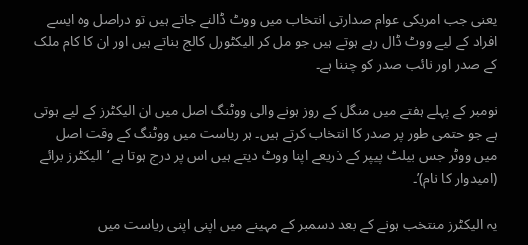یعنی جب امریکی عوام صدارتی انتخاب میں ووٹ ڈالنے جاتے ہیں تو دراصل وہ ایسے افراد کے لیے ووٹ ڈال رہے ہوتے ہیں جو مل کر الیکٹورل کالج بناتے ہیں اور ان کا کام ملک کے صدر اور نائب صدر کو چننا ہے۔

نومبر کے پہلے ہفتے میں منگل کے روز ہونے والی ووٹنگ اصل میں ان الیکٹرز کے لیے ہوتی ہے جو حتمی طور پر صدر کا انتخاب کرتے ہیں۔ ہر ریاست میں ووٹنگ کے وقت اصل میں ووٹر جس بیلٹ پیپر کے ذریعے اپنا ووٹ دیتے ہیں اس پر درج ہوتا ہے ‘الیکٹرز برائے (امیدوار کا نام)’۔

یہ الیکٹرز منتخب ہونے کے بعد دسمبر کے مہینے میں اپنی اپنی ریاست میں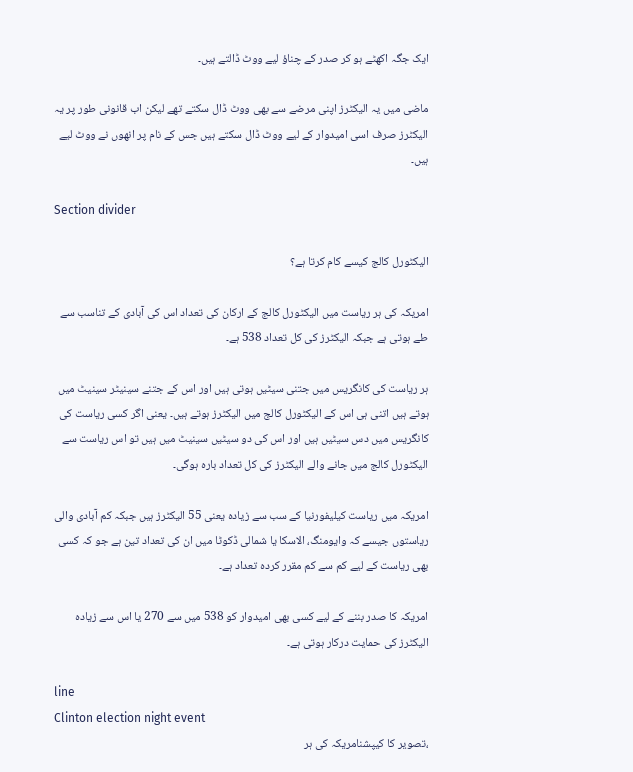ایک جگہ اکھٹے ہو کر صدر کے چناؤ لیے ووٹ ڈالتے ہیں۔

ماضی میں یہ الیکٹرز اپنی مرضے سے بھی ووٹ ڈال سکتے تھے لیکن اب قانونی طور پر یہ الیکٹرز صرف اسی امیدوار کے لیے ووٹ ڈال سکتے ہیں جس کے نام پر انھوں نے ووٹ لیے ہیں۔

Section divider

الیکٹورل کالج کیسے کام کرتا ہے؟

امریکہ کی ہر ریاست میں الیکٹورل کالج کے ارکان کی تعداد اس کی آبادی کے تناسب سے طے ہوتی ہے جبکہ الیکٹرز کی کل تعداد 538 ہے۔

ہر ریاست کی کانگریس میں جتنی سیٹیں ہوتی ہیں اور اس کے جتنے سینیٹر سینیٹ میں ہوتے ہیں اتنی ہی اس کے الیکٹورل کالج میں الیکٹرز ہوتے ہیں۔ یعنی اگر کسی ریاست کی کانگریس میں دس سیٹیں ہیں اور اس کی دو سیٹیں سینیٹ میں ہیں تو اس ریاست سے الیکٹورل کالج میں جانے والے الیکٹرز کی کل تعداد بارہ ہوگی۔

امریکہ میں ریاست کیلیفورنیا کے سب سے زیادہ یعنی 55 الیکٹرز ہیں جبکہ کم آبادی والی ریاستوں جیسے کہ وایومنگ، الاسکا یا شمالی ڈکوٹا میں ان کی تعداد تین ہے جو کہ کسی بھی ریاست کے لیے کم سے کم مقرر کردہ تعداد ہے۔

امریکہ کا صدر بننے کے لیے کسی بھی امیدوار کو 538 میں سے 270 یا اس سے زیادہ الیکٹرز کی حمایت درکار ہوتی ہے۔

line
Clinton election night event
،تصویر کا کیپشنامریکہ کی ہر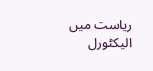ریاست میں الیکٹورل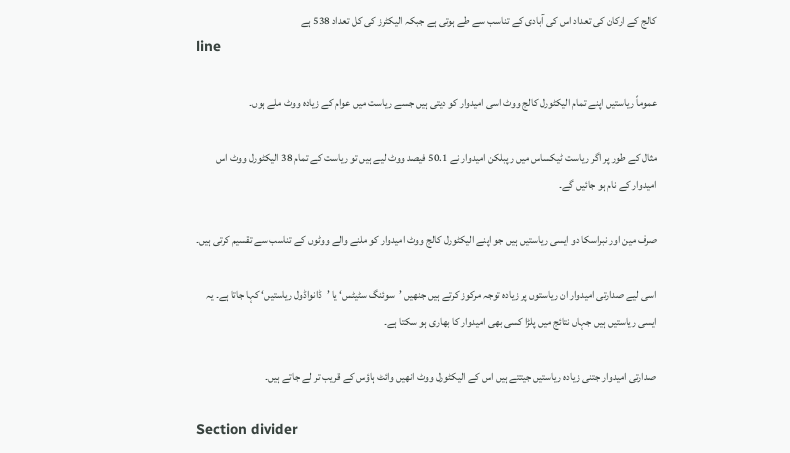کالج کے ارکان کی تعداد اس کی آبادی کے تناسب سے طے ہوتی ہے جبکہ الیکٹرز کی کل تعداد 538 ہے
line

عموماً ریاستیں اپنے تمام الیکٹورل کالج ووٹ اسی امیدوار کو دیتی ہیں جسے ریاست میں عوام کے زیادہ ووٹ ملے ہوں۔

مثال کے طور پر اگر ریاست ٹیکساس میں رپبلکن امیدوار نے 50.1 فیصد ووٹ لیے ہیں تو ریاست کے تمام 38 الیکٹورل ووٹ اس امیدوار کے نام ہو جائیں گے۔

صرف مین اور نبراسکا دو ایسی ریاستیں ہیں جو اپنے الیکٹورل کالج ووٹ امیدوار کو ملنے والے ووٹوں کے تناسب سے تقسیم کرتی ہیں۔

اسی لیے صدارتی امیدوار ان ریاستوں پر زیادہ توجہ مرکوز کرتے ہیں جنھیں ’سوئنگ سٹیٹس‘ یا ’ڈانواڈول ریاستیں‘ کہا جاتا ہے۔ یہ ایسی ریاستیں ہیں جہاں نتائج میں پلڑا کسی بھی امیدوار کا بھاری ہو سکتا ہے۔

صدارتی امیدوار جتنی زیادہ ریاستیں جیتتے ہیں اس کے الیکٹورل ووٹ انھیں وائٹ ہاؤس کے قریب تر لے جاتے ہیں۔

Section divider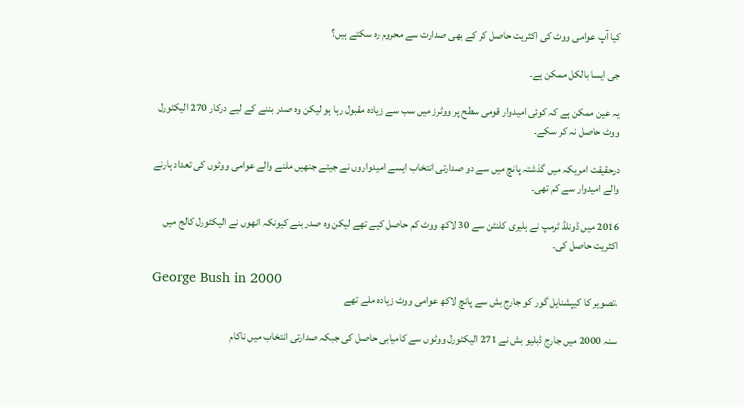کیا آپ عوامی ووٹ کی اکثریت حاصل کر کے بھی صدارت سے محروم رہ سکتے ہیں؟

جی ایسا بالکل ممکن ہے۔

یہ عین ممکن ہے کہ کوئی امیدوار قومی سطح پر ووٹرز میں سب سے زیادہ مقبول رہا ہو لیکن وہ صدر بننے کے لیے درکار 270 الیکٹورل ووٹ حاصل نہ کر سکے۔

درحقیقت امریکہ میں گذشتہ پانچ میں سے دو صدارتی انتخاب ایسے امیدواروں نے جیتے جنھیں ملنے والے عوامی ووٹوں کی تعداد ہارنے والے امیدوار سے کم تھی۔

2016 میں ڈونلڈ ٹرمپ نے ہلیری کلنٹن سے 30 لاکھ ووٹ کم حاصل کیے تھے لیکن وہ صدر بنے کیونکہ انھوں نے الیکٹورل کالج میں اکثریت حاصل کی۔

George Bush in 2000
،تصویر کا کیپشنایل گور کو جارج بش سے پانچ لاکھ عوامی ووٹ زیادہ ملے تھے

سنہ 2000 میں جارج ڈبلیو بش نے 271 الیکٹورل ووٹوں سے کامیابی حاصل کی جبکہ صدارتی انتخاب میں ناکام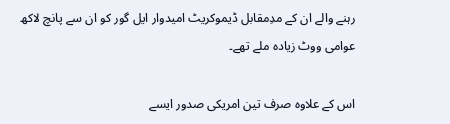رہنے والے ان کے مدِمقابل ڈیموکریٹ امیدوار ایل گور کو ان سے پانچ لاکھ عوامی ووٹ زیادہ ملے تھے۔

اس کے علاوہ صرف تین امریکی صدور ایسے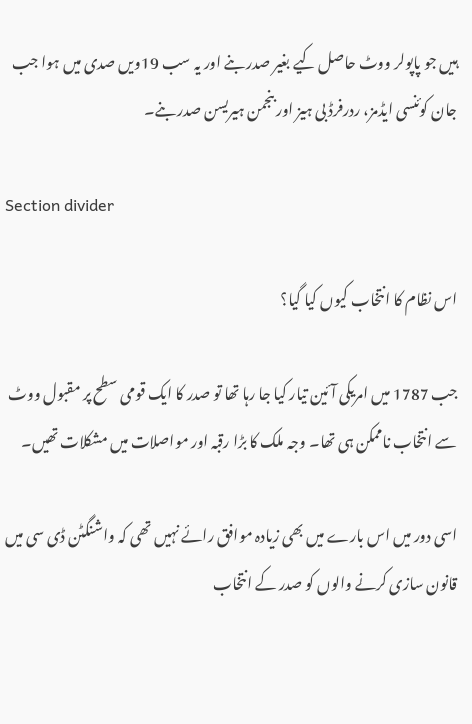ہیں جو پاپولر ووٹ حاصل کیے بغیر صدر بنے اور یہ سب 19ویں صدی میں ہوا جب جان کوئنسی ایڈمز، ردرفرڈ بی ہیز اور بنجمن ہیریسن صدر بنے۔

Section divider

اس نظام کا انتخاب کیوں کیا گیا؟

جب 1787 میں امریکی آئین تیار کیا جا رہا تھا تو صدر کا ایک قومی سطح پر مقبول ووٹ سے انتخاب ناممکن ہی تھا۔ وجہ ملک کا بڑا رقبہ اور مواصلات میں مشکلات تھیں۔

اسی دور میں اس بارے میں بھی زیادہ موافق رائے نہیں تھی کہ واشنگٹن ڈی سی میں قانون سازی کرنے والوں کو صدر کے انتخاب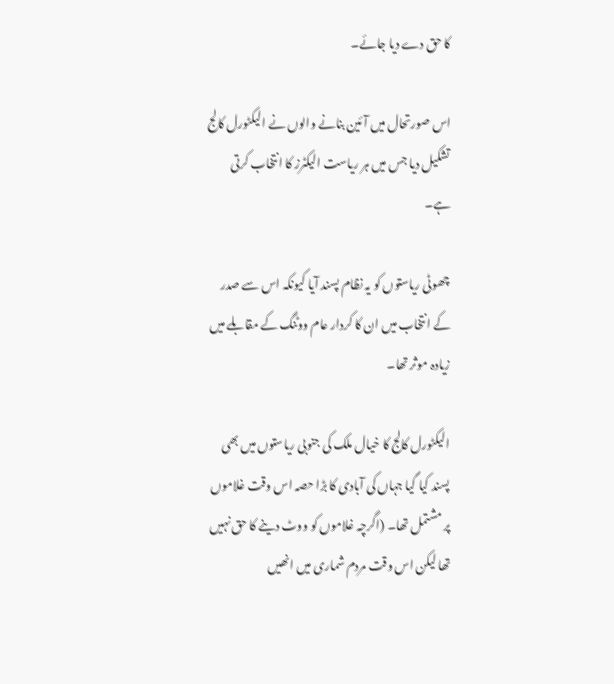کا حق دے دیا جائے۔

اس صورتحال میں آئین بنانے والوں نے الیکٹورل کالج تشکیل دیا جس میں ہر ریاست الیکٹرز کا انتخاب کرتی ہے۔

چھوٹی ریاستوں کو یہ نظام پسند آیا کیونکہ اس سے صدر کے انتخاب میں ان کا کردار عام ووٹنگ کے مقابلے میں زیادہ موثر تھا۔

الیکٹورل کالج کا خیال ملک کی جنوبی ریاستوں میں بھی پسند کیا گیا جہاں کی آبادی کا بڑا حصہ اس وقت غلاموں پر مشتمل تھا۔ (اگرچہ غلاموں کو ووٹ دینے کا حق نہیں تھا لیکن اس وقت مردم شماری میں انھیں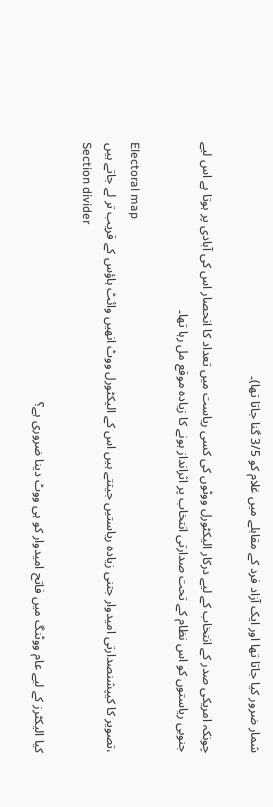شمار ضرور کیا جاتا تھا اور ایک آزاد فرد کے مقابلے میں غلام کو 3/5 گنا جاتا تھا)۔

چونکہ امریکی صدر کے انتخاب کے لیے درکار الیکٹورل ووٹوں کی کسی ریاست میں تعداد کا انحصار اس کی آبادی پر ہوتا ہے اس لیے جنوبی ریاستوں کو اس نظام کے تحت صدارتی انتخاب پر اثرانداز ہونے کا زیادہ موقع مل رہا تھا۔

Electoral map
،تصویر کا کیپشنصدارتی امیدوار جتنی زیادہ ریاستیں جیتتے ہیں اس کے الیکٹورل ووٹ انھیں وائٹ ہاؤس کے قریب تر لے جاتے ہیں
Section divider

کیا الیکٹرز کے لیے عام ووٹنگ میں فاتح امیدوار کو ہی ووٹ دینا ضروری ہے؟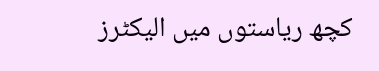کچھ ریاستوں میں الیکٹرز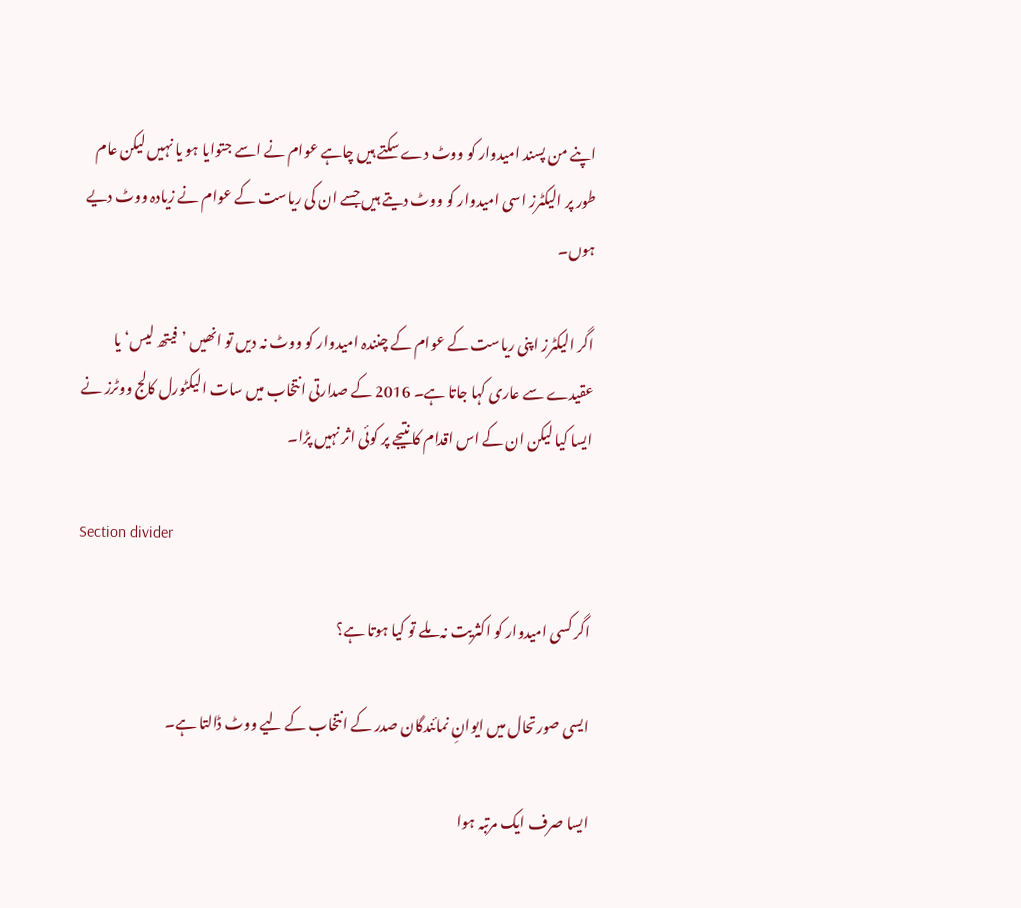اپنے من پسند امیدوار کو ووٹ دے سکتے ہیں چاہے عوام نے اسے جتوایا ہو یا نہیں لیکن عام طور پر الیکٹرز اسی امیدوار کو ووٹ دیتے ہیں جسے ان کی ریاست کے عوام نے زیادہ ووٹ دیے ہوں۔

اگر الیکٹرز اپنی ریاست کے عوام کے چنندہ امیدوار کو ووٹ نہ دیں تو انھیں ’فیتھ لیس‘ یا عقیدے سے عاری کہا جاتا ہے۔ 2016 کے صدارتی انتخاب میں سات الیکٹورل کالج ووٹرز نے ایسا کیا لیکن ان کے اس اقدام کا نتیجے پر کوئی اثر نہیں پڑا۔

Section divider

اگر کسی امیدوار کو اکثریت نہ ملے تو کیا ہوتا ہے؟

ایسی صورتحال میں ایوانِ نمائندگان صدر کے انتخاب کے لیے ووٹ ڈالتا ہے۔

ایسا صرف ایک مرتبہ ہوا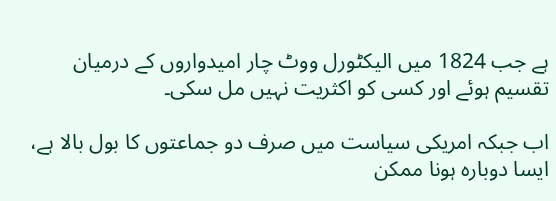ہے جب 1824 میں الیکٹورل ووٹ چار امیدواروں کے درمیان تقسیم ہوئے اور کسی کو اکثریت نہیں مل سکی۔

اب جبکہ امریکی سیاست میں صرف دو جماعتوں کا بول بالا ہے، ایسا دوبارہ ہونا ممکن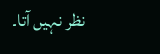نظر نہیں آتا۔